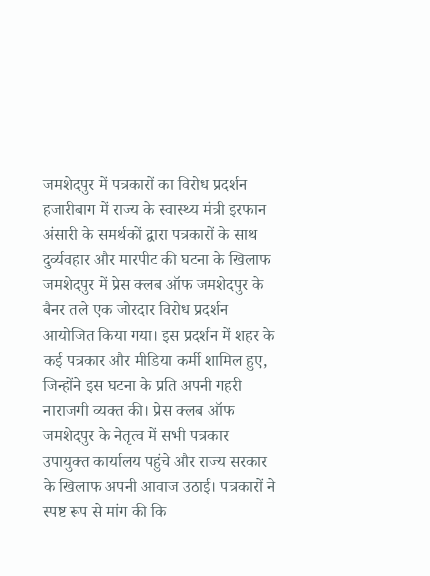जमशेदपुर में पत्रकारों का विरोध प्रदर्शन
हजारीबाग में राज्य के स्वास्थ्य मंत्री इरफान अंसारी के समर्थकों द्वारा पत्रकारों के साथ दुर्व्यवहार और मारपीट की घटना के खिलाफ जमशेदपुर में प्रेस क्लब ऑफ जमशेदपुर के बैनर तले एक जोरदार विरोध प्रदर्शन आयोजित किया गया। इस प्रदर्शन में शहर के कई पत्रकार और मीडिया कर्मी शामिल हुए, जिन्होंने इस घटना के प्रति अपनी गहरी नाराजगी व्यक्त की। प्रेस क्लब ऑफ जमशेदपुर के नेतृत्व में सभी पत्रकार उपायुक्त कार्यालय पहुंचे और राज्य सरकार के खिलाफ अपनी आवाज उठाई। पत्रकारों ने स्पष्ट रूप से मांग की कि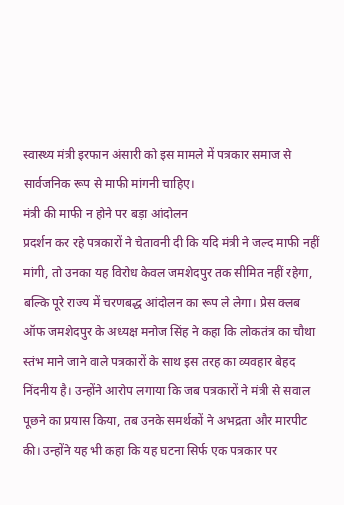स्वास्थ्य मंत्री इरफान अंसारी को इस मामले में पत्रकार समाज से सार्वजनिक रूप से माफी मांगनी चाहिए।
मंत्री की माफी न होने पर बड़ा आंदोलन
प्रदर्शन कर रहे पत्रकारों ने चेतावनी दी कि यदि मंत्री ने जल्द माफी नहीं मांगी, तो उनका यह विरोध केवल जमशेदपुर तक सीमित नहीं रहेगा, बल्कि पूरे राज्य में चरणबद्ध आंदोलन का रूप ले लेगा। प्रेस क्लब ऑफ जमशेदपुर के अध्यक्ष मनोज सिंह ने कहा कि लोकतंत्र का चौथा स्तंभ माने जाने वाले पत्रकारों के साथ इस तरह का व्यवहार बेहद निंदनीय है। उन्होंने आरोप लगाया कि जब पत्रकारों ने मंत्री से सवाल पूछने का प्रयास किया, तब उनके समर्थकों ने अभद्रता और मारपीट की। उन्होंने यह भी कहा कि यह घटना सिर्फ एक पत्रकार पर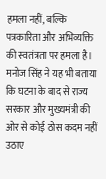हमला नहीं, बल्कि पत्रकारिता और अभिव्यक्ति की स्वतंत्रता पर हमला है। मनोज सिंह ने यह भी बताया कि घटना के बाद से राज्य सरकार और मुख्यमंत्री की ओर से कोई ठोस कदम नहीं उठाए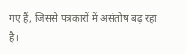गए हैं, जिससे पत्रकारों में असंतोष बढ़ रहा है।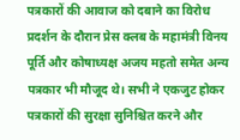पत्रकारों की आवाज को दबाने का विरोध
प्रदर्शन के दौरान प्रेस क्लब के महामंत्री विनय पूर्ति और कोषाध्यक्ष अजय महतो समेत अन्य पत्रकार भी मौजूद थे। सभी ने एकजुट होकर पत्रकारों की सुरक्षा सुनिश्चित करने और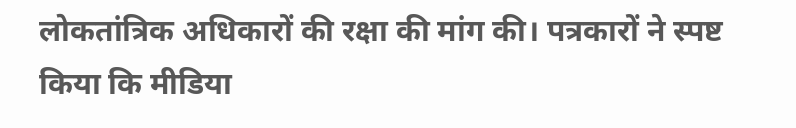लोकतांत्रिक अधिकारों की रक्षा की मांग की। पत्रकारों ने स्पष्ट किया कि मीडिया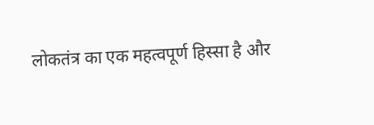लोकतंत्र का एक महत्वपूर्ण हिस्सा है और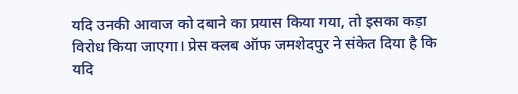यदि उनकी आवाज को दबाने का प्रयास किया गया, तो इसका कड़ा विरोध किया जाएगा। प्रेस क्लब ऑफ जमशेदपुर ने संकेत दिया है कि यदि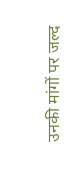उनकी मांगों पर जल्द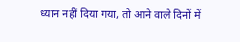ध्यान नहीं दिया गया, तो आने वाले दिनों में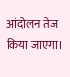आंदोलन तेज किया जाएगा।